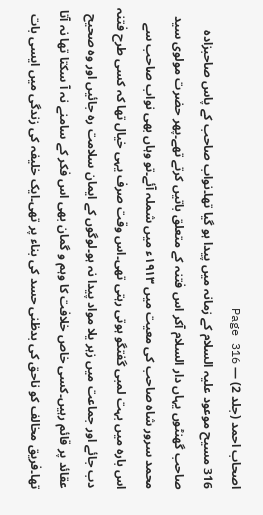اصحاب احمد (جلد 2) — Page 316
316 مسیح موعود علیہ السلام کے زمانہ میں پیدا ہو گیا تھا۔نواب صاحب کے پاس صاحبزادہ صاحب گھنٹوں یہاں دار السلام آکر اس فتنہ کے متعلق باتیں کرتے تھے۔پھر حضرت مولوی سید محمد سرور شاہ صاحب کی معیت میں ۱۹۱۳ء میں شملہ آئے۔تو وہاں بھی نواب صاحب سے اس بارہ میں بہت لمبی گفتگو ہوتی رہتی تھی۔اس وقت صرف یہی خیال تھا کہ کسی طرح فتنہ دب جائے اور جماعت میں زہر یلا مواد پیدا نہ ہو۔لوگوں کے ایمان سلامت رہ جائیں اور وہ صحیح عقائد پر قائم رہیں۔کسی خاص خلافت کا وہم و گمان بھی اس فکر کے سامنے نہ آ سکتا تھا نہ آتا تھا۔فریق مخالف کو ناحق کی بدظنی حسد کی بناء پر تھی۔ایک خلیفہ کی زندگی میں ایسی بات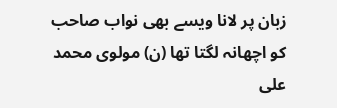زبان پر لانا ویسے بھی نواب صاحب کو اچھانہ لگتا تھا (ن) مولوی محمد علی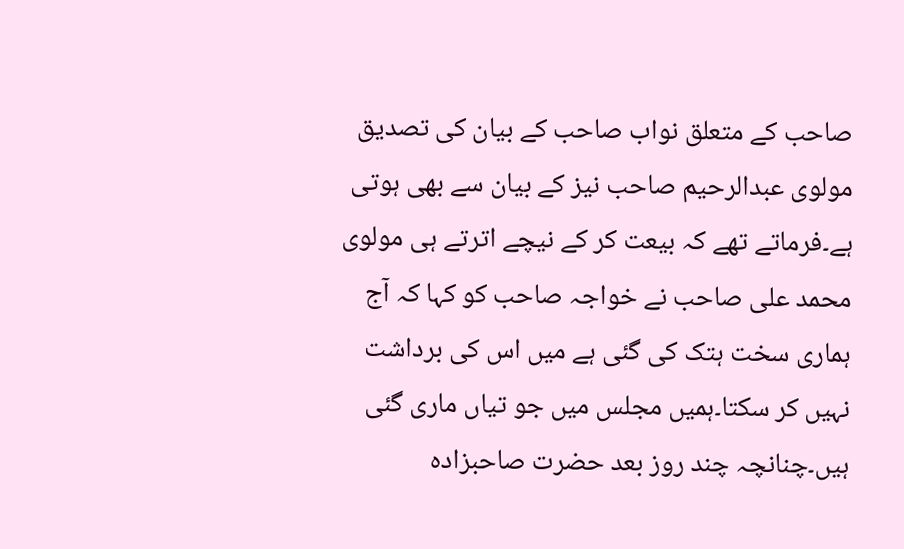صاحب کے متعلق نواب صاحب کے بیان کی تصدیق مولوی عبدالرحیم صاحب نیز کے بیان سے بھی ہوتی ہے۔فرماتے تھے کہ بیعت کر کے نیچے اترتے ہی مولوی محمد علی صاحب نے خواجہ صاحب کو کہا کہ آج ہماری سخت ہتک کی گئی ہے میں اس کی برداشت نہیں کر سکتا۔ہمیں مجلس میں جو تیاں ماری گئی ہیں۔چنانچہ چند روز بعد حضرت صاحبزادہ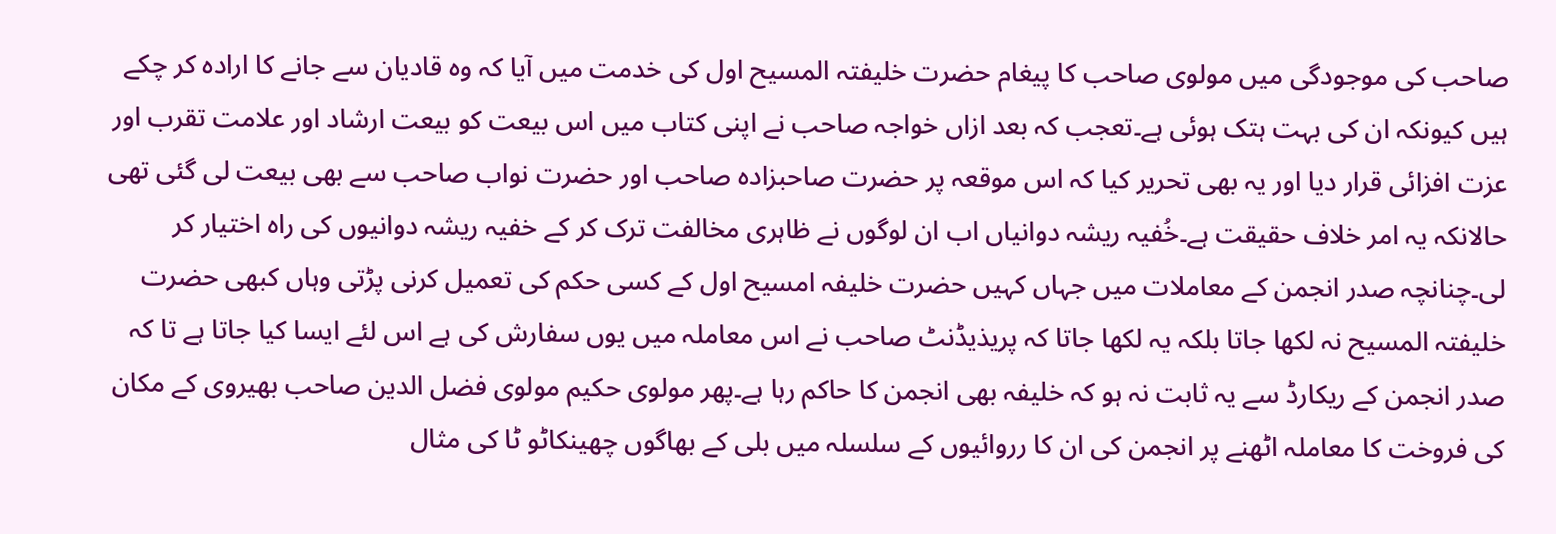صاحب کی موجودگی میں مولوی صاحب کا پیغام حضرت خلیفتہ المسیح اول کی خدمت میں آیا کہ وہ قادیان سے جانے کا ارادہ کر چکے ہیں کیونکہ ان کی بہت ہتک ہوئی ہے۔تعجب کہ بعد ازاں خواجہ صاحب نے اپنی کتاب میں اس بیعت کو بیعت ارشاد اور علامت تقرب اور عزت افزائی قرار دیا اور یہ بھی تحریر کیا کہ اس موقعہ پر حضرت صاحبزادہ صاحب اور حضرت نواب صاحب سے بھی بیعت لی گئی تھی حالانکہ یہ امر خلاف حقیقت ہے۔خُفیہ ریشہ دوانیاں اب ان لوگوں نے ظاہری مخالفت ترک کر کے خفیہ ریشہ دوانیوں کی راہ اختیار کر لی۔چنانچہ صدر انجمن کے معاملات میں جہاں کہیں حضرت خلیفہ امسیح اول کے کسی حکم کی تعمیل کرنی پڑتی وہاں کبھی حضرت خلیفتہ المسیح نہ لکھا جاتا بلکہ یہ لکھا جاتا کہ پریذیڈنٹ صاحب نے اس معاملہ میں یوں سفارش کی ہے اس لئے ایسا کیا جاتا ہے تا کہ صدر انجمن کے ریکارڈ سے یہ ثابت نہ ہو کہ خلیفہ بھی انجمن کا حاکم رہا ہے۔پھر مولوی حکیم مولوی فضل الدین صاحب بھیروی کے مکان کی فروخت کا معاملہ اٹھنے پر انجمن کی ان کا رروائیوں کے سلسلہ میں بلی کے بھاگوں چھینکاٹو ٹا کی مثال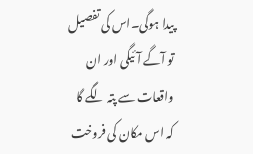پیدا ہوگی۔اس کی تفصیل تو آگے آئیگی اور ان واقعات سے پتہ لگے گا کہ اس مکان کی فروخت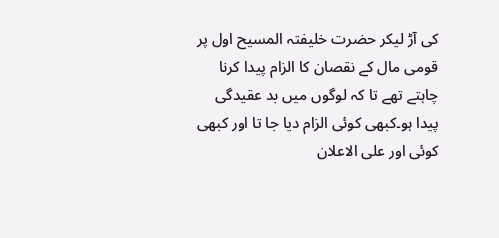کی آڑ لیکر حضرت خلیفتہ المسیح اول پر قومی مال کے نقصان کا الزام پیدا کرنا چاہتے تھے تا کہ لوگوں میں بد عقیدگی پیدا ہو۔کبھی کوئی الزام دیا جا تا اور کبھی کوئی اور علی الاعلان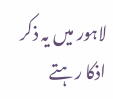لاہور میں یہ ذکر اذکا رہتے